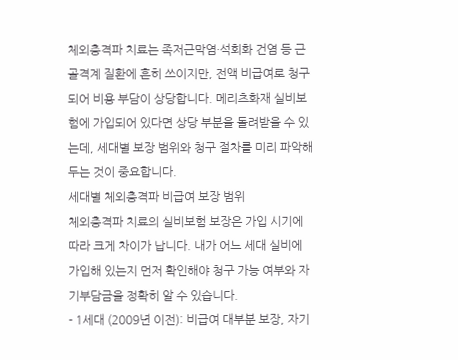체외충격파 치료는 족저근막염·석회화 건염 등 근골격계 질환에 흔히 쓰이지만, 전액 비급여로 청구되어 비용 부담이 상당합니다. 메리츠화재 실비보험에 가입되어 있다면 상당 부분을 돌려받을 수 있는데, 세대별 보장 범위와 청구 절차를 미리 파악해두는 것이 중요합니다.
세대별 체외충격파 비급여 보장 범위
체외충격파 치료의 실비보험 보장은 가입 시기에 따라 크게 차이가 납니다. 내가 어느 세대 실비에 가입해 있는지 먼저 확인해야 청구 가능 여부와 자기부담금을 정확히 알 수 있습니다.
- 1세대 (2009년 이전): 비급여 대부분 보장, 자기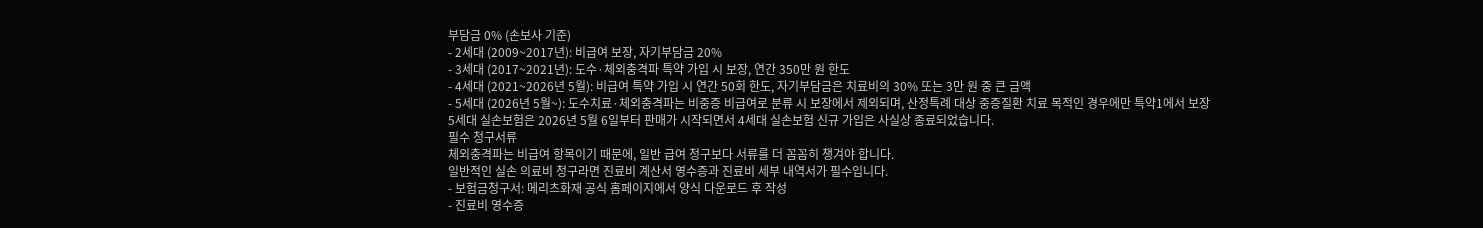부담금 0% (손보사 기준)
- 2세대 (2009~2017년): 비급여 보장, 자기부담금 20%
- 3세대 (2017~2021년): 도수·체외충격파 특약 가입 시 보장, 연간 350만 원 한도
- 4세대 (2021~2026년 5월): 비급여 특약 가입 시 연간 50회 한도, 자기부담금은 치료비의 30% 또는 3만 원 중 큰 금액
- 5세대 (2026년 5월~): 도수치료·체외충격파는 비중증 비급여로 분류 시 보장에서 제외되며, 산정특례 대상 중증질환 치료 목적인 경우에만 특약1에서 보장
5세대 실손보험은 2026년 5월 6일부터 판매가 시작되면서 4세대 실손보험 신규 가입은 사실상 종료되었습니다.
필수 청구서류
체외충격파는 비급여 항목이기 때문에, 일반 급여 청구보다 서류를 더 꼼꼼히 챙겨야 합니다.
일반적인 실손 의료비 청구라면 진료비 계산서 영수증과 진료비 세부 내역서가 필수입니다.
- 보험금청구서: 메리츠화재 공식 홈페이지에서 양식 다운로드 후 작성
- 진료비 영수증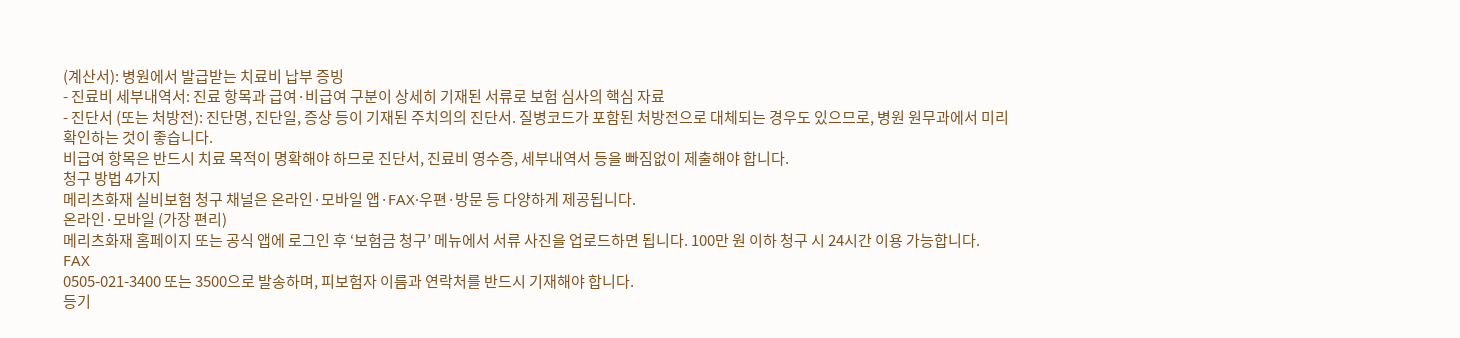(계산서): 병원에서 발급받는 치료비 납부 증빙
- 진료비 세부내역서: 진료 항목과 급여·비급여 구분이 상세히 기재된 서류로 보험 심사의 핵심 자료
- 진단서 (또는 처방전): 진단명, 진단일, 증상 등이 기재된 주치의의 진단서. 질병코드가 포함된 처방전으로 대체되는 경우도 있으므로, 병원 원무과에서 미리 확인하는 것이 좋습니다.
비급여 항목은 반드시 치료 목적이 명확해야 하므로 진단서, 진료비 영수증, 세부내역서 등을 빠짐없이 제출해야 합니다.
청구 방법 4가지
메리츠화재 실비보험 청구 채널은 온라인·모바일 앱·FAX·우편·방문 등 다양하게 제공됩니다.
온라인·모바일 (가장 편리)
메리츠화재 홈페이지 또는 공식 앱에 로그인 후 ‘보험금 청구’ 메뉴에서 서류 사진을 업로드하면 됩니다. 100만 원 이하 청구 시 24시간 이용 가능합니다.
FAX
0505-021-3400 또는 3500으로 발송하며, 피보험자 이름과 연락처를 반드시 기재해야 합니다.
등기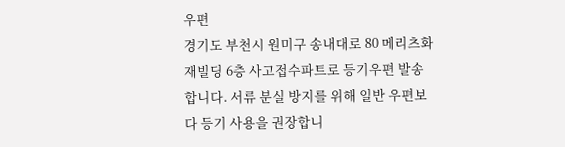우편
경기도 부천시 원미구 송내대로 80 메리츠화재빌딩 6층 사고접수파트로 등기우편 발송합니다. 서류 분실 방지를 위해 일반 우편보다 등기 사용을 권장합니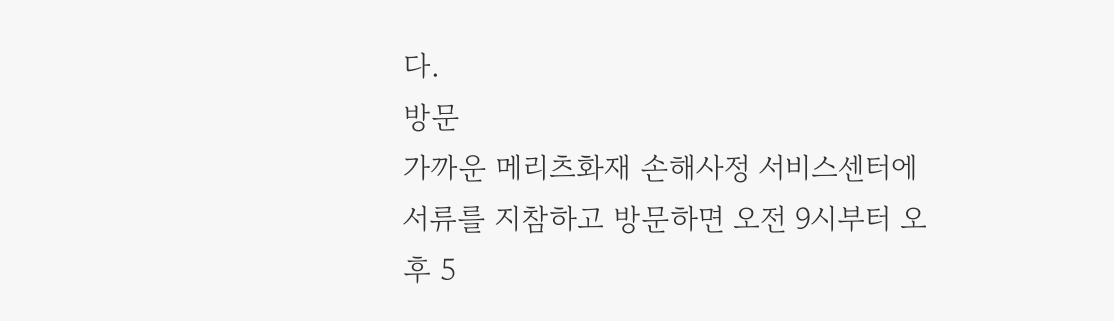다.
방문
가까운 메리츠화재 손해사정 서비스센터에 서류를 지참하고 방문하면 오전 9시부터 오후 5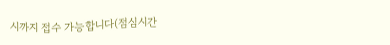시까지 접수 가능합니다(점심시간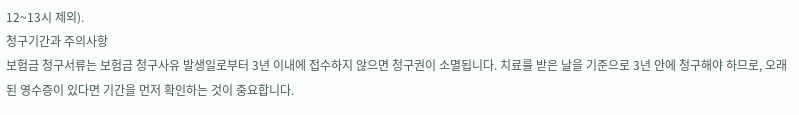12~13시 제외).
청구기간과 주의사항
보험금 청구서류는 보험금 청구사유 발생일로부터 3년 이내에 접수하지 않으면 청구권이 소멸됩니다. 치료를 받은 날을 기준으로 3년 안에 청구해야 하므로, 오래된 영수증이 있다면 기간을 먼저 확인하는 것이 중요합니다.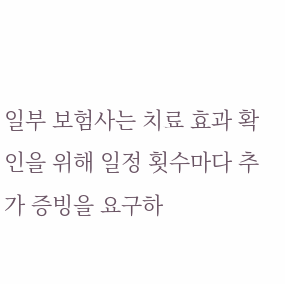일부 보험사는 치료 효과 확인을 위해 일정 횟수마다 추가 증빙을 요구하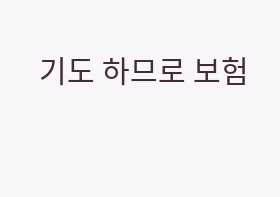기도 하므로 보험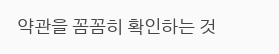약관을 꼼꼼히 확인하는 것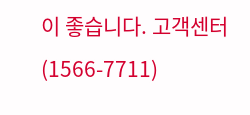이 좋습니다. 고객센터(1566-7711)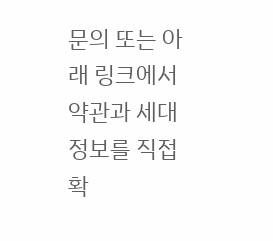문의 또는 아래 링크에서 약관과 세대 정보를 직접 확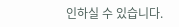인하실 수 있습니다.